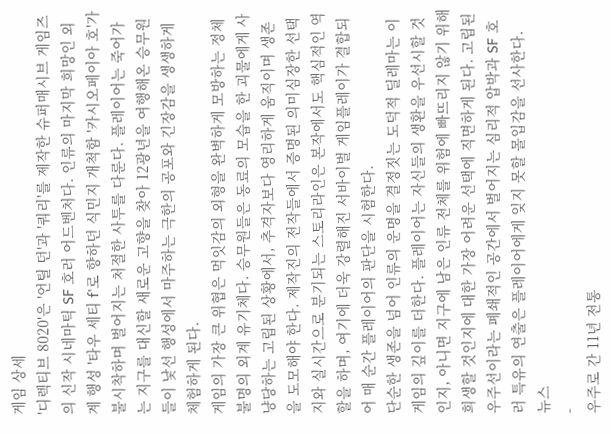게임 상세
'디렉티브 8020'은 '언틸 던'과 '쿼리'를 제작한 슈퍼매시브 게임즈의 신작 시네마틱 SF 호러 어드벤처다. 인류의 마지막 희망인 외계 행성 '타우 세티 f'로 향하던 식민지 개척함 '카시오페이아 호'가 불시착하며 벌어지는 처절한 사투를 다룬다. 플레이어는 죽어가는 지구를 대신할 새로운 고향을 찾아 12광년을 여행해온 승무원들이 낯선 행성에서 마주하는 극한의 공포와 긴장감을 생생하게 체험하게 된다.
게임의 가장 큰 위협은 먹잇감의 외형을 완벽하게 모방하는 정체불명의 외계 유기체다. 승무원들은 동료의 모습을 한 괴물에게 사냥당하는 고립된 상황에서, 추격자보다 영리하게 움직이며 생존을 도모해야 한다. 제작진의 전작들에서 증명된 의미심장한 선택지와 실시간으로 분기되는 스토리라인은 본작에서도 핵심적인 역할을 하며, 여기에 더욱 강렬해진 서바이벌 게임플레이가 결합되어 매 순간 플레이어의 판단을 시험한다.
단순한 생존을 넘어 인류의 운명을 결정짓는 도덕적 딜레마는 이 게임의 깊이를 더한다. 플레이어는 자신들의 생환을 우선시할 것인지, 아니면 지구에 남은 인류 전체를 위험에 빠뜨리지 않기 위해 희생할 것인지에 대한 가장 어려운 선택에 직면하게 된다. 고립된 우주선이라는 폐쇄적인 공간에서 벌어지는 심리적 압박과 SF 호러 특유의 연출은 플레이어에게 잊지 못할 몰입감을 선사한다.
뉴스
-
우주로 간 11년 전통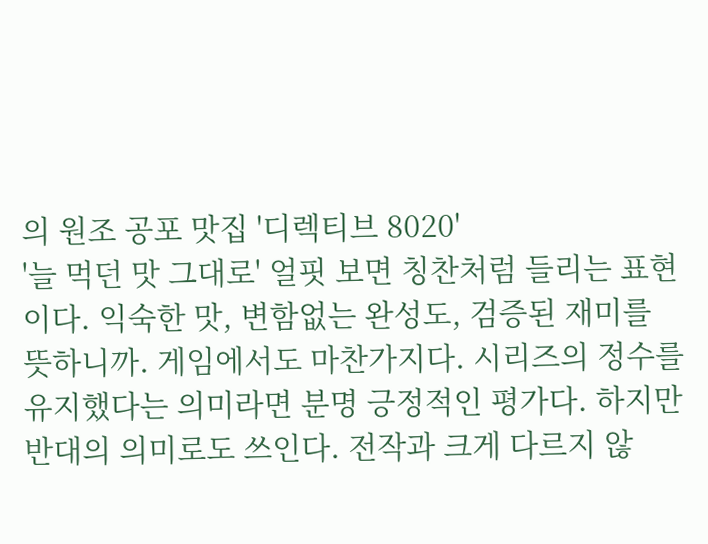의 원조 공포 맛집 '디렉티브 8020'
'늘 먹던 맛 그대로' 얼핏 보면 칭찬처럼 들리는 표현이다. 익숙한 맛, 변함없는 완성도, 검증된 재미를 뜻하니까. 게임에서도 마찬가지다. 시리즈의 정수를 유지했다는 의미라면 분명 긍정적인 평가다. 하지만 반대의 의미로도 쓰인다. 전작과 크게 다르지 않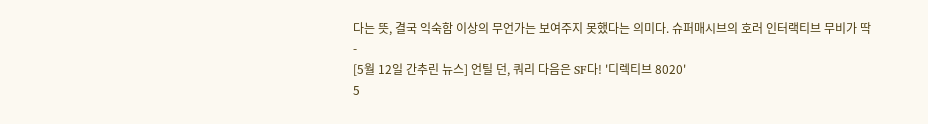다는 뜻, 결국 익숙함 이상의 무언가는 보여주지 못했다는 의미다. 슈퍼매시브의 호러 인터랙티브 무비가 딱
-
[5월 12일 간추린 뉴스] 언틸 던, 쿼리 다음은 SF다! '디렉티브 8020'
5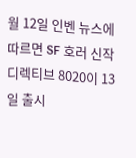월 12일 인벤 뉴스에 따르면 SF 호러 신작 디렉티브 8020이 13일 출시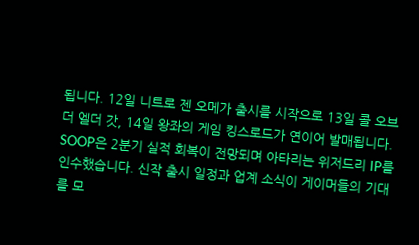됩니다. 12일 니트로 젠 오메가 출시를 시작으로 13일 콜 오브 더 엘더 갓, 14일 왕좌의 게임 킹스로드가 연이어 발매됩니다. SOOP은 2분기 실적 회복이 전망되며 아타리는 위저드리 IP를 인수했습니다. 신작 출시 일정과 업계 소식이 게이머들의 기대를 모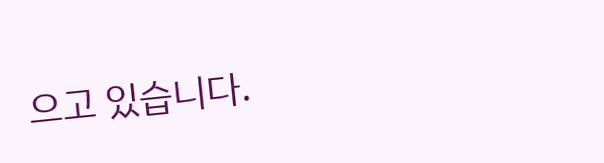으고 있습니다.